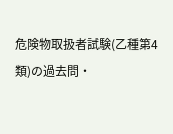危険物取扱者試験(乙種第4類)の過去問・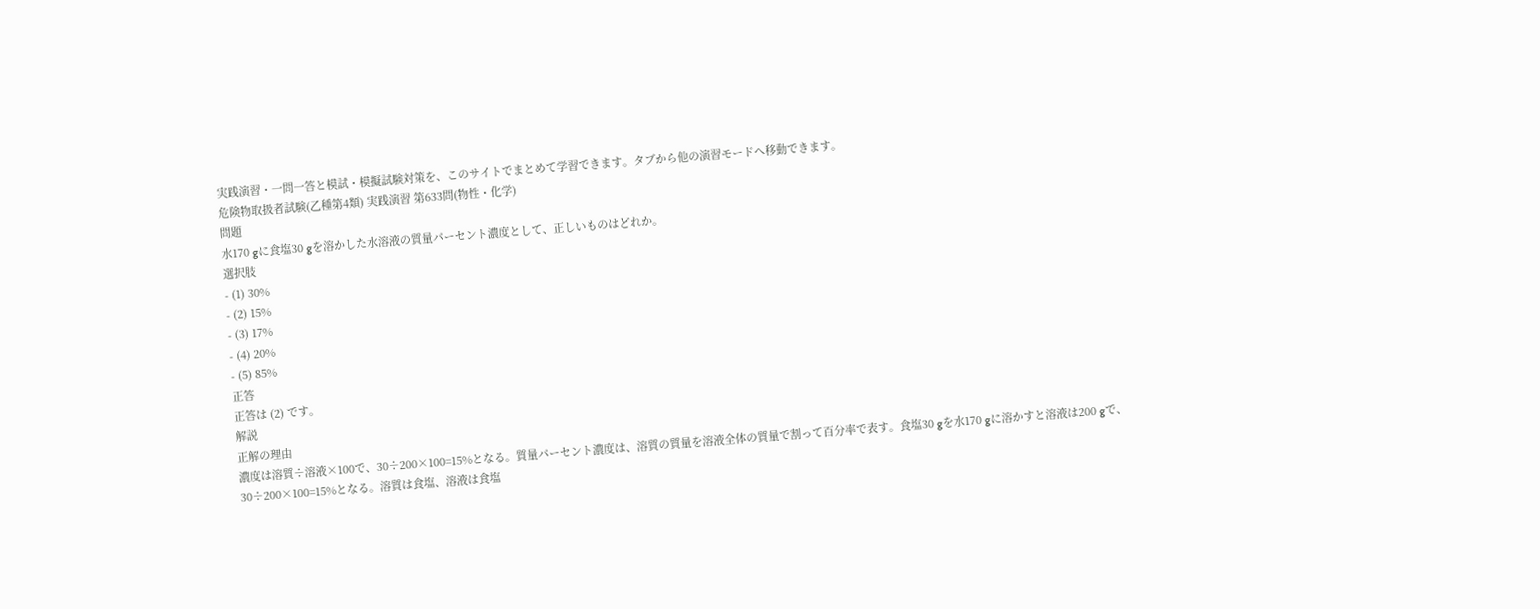実践演習・一問一答と模試・模擬試験対策を、このサイトでまとめて学習できます。タブから他の演習モードへ移動できます。
危険物取扱者試験(乙種第4類) 実践演習 第633問(物性・化学)
問題
水170 gに食塩30 gを溶かした水溶液の質量パーセント濃度として、正しいものはどれか。
選択肢
- (1) 30%
- (2) 15%
- (3) 17%
- (4) 20%
- (5) 85%
正答
正答は (2) です。
解説
正解の理由
濃度は溶質÷溶液×100で、30÷200×100=15%となる。質量パーセント濃度は、溶質の質量を溶液全体の質量で割って百分率で表す。食塩30 gを水170 gに溶かすと溶液は200 gで、30÷200×100=15%となる。溶質は食塩、溶液は食塩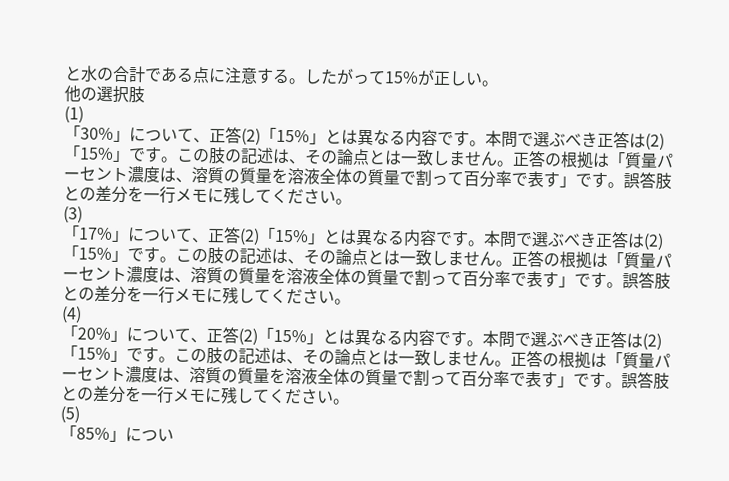と水の合計である点に注意する。したがって15%が正しい。
他の選択肢
(1)
「30%」について、正答(2)「15%」とは異なる内容です。本問で選ぶべき正答は(2)「15%」です。この肢の記述は、その論点とは一致しません。正答の根拠は「質量パーセント濃度は、溶質の質量を溶液全体の質量で割って百分率で表す」です。誤答肢との差分を一行メモに残してください。
(3)
「17%」について、正答(2)「15%」とは異なる内容です。本問で選ぶべき正答は(2)「15%」です。この肢の記述は、その論点とは一致しません。正答の根拠は「質量パーセント濃度は、溶質の質量を溶液全体の質量で割って百分率で表す」です。誤答肢との差分を一行メモに残してください。
(4)
「20%」について、正答(2)「15%」とは異なる内容です。本問で選ぶべき正答は(2)「15%」です。この肢の記述は、その論点とは一致しません。正答の根拠は「質量パーセント濃度は、溶質の質量を溶液全体の質量で割って百分率で表す」です。誤答肢との差分を一行メモに残してください。
(5)
「85%」につい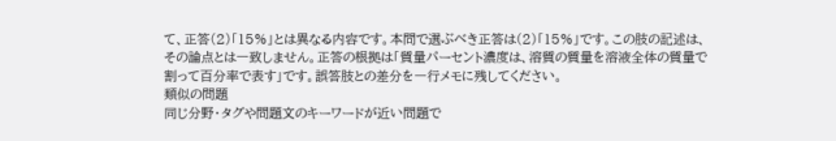て、正答(2)「15%」とは異なる内容です。本問で選ぶべき正答は(2)「15%」です。この肢の記述は、その論点とは一致しません。正答の根拠は「質量パーセント濃度は、溶質の質量を溶液全体の質量で割って百分率で表す」です。誤答肢との差分を一行メモに残してください。
類似の問題
同じ分野・タグや問題文のキーワードが近い問題で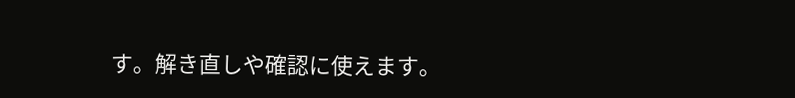す。解き直しや確認に使えます。